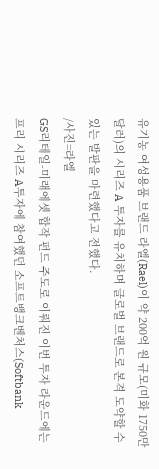유기농 여성용품 브랜드 라엘(Rael)이 약 200억 원 규모(미화 1750만 달러)의 시리즈 A 투자를 유치하며 글로벌 브랜드로 본격 도약할 수 있는 발판을 마련했다고 전했다.
/사진=라엘
GS리테일-미래에셋 합작 펀드 주도로 이뤄진 이번 투자 라운드에는 프리 시리즈 A투자에 참여했던 소프트뱅크벤처스(Softbank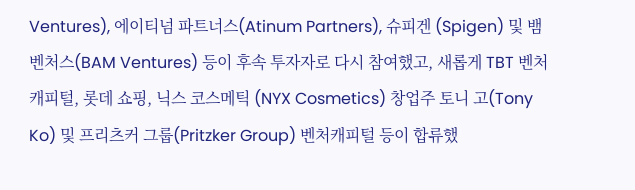Ventures), 에이티넘 파트너스(Atinum Partners), 슈피겐 (Spigen) 및 뱀벤처스(BAM Ventures) 등이 후속 투자자로 다시 참여했고, 새롭게 TBT 벤처캐피털, 롯데 쇼핑, 닉스 코스메틱 (NYX Cosmetics) 창업주 토니 고(Tony Ko) 및 프리츠커 그룹(Pritzker Group) 벤처캐피털 등이 합류했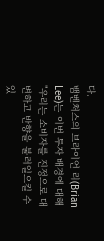다.
뱀벤처스의 브라이언 리(Brian Lee)는 이번 투자 배경에 대해 "우리는 소비자를 진정으로 대변하고 반향을 불러일으킬 수 있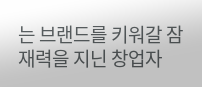는 브랜드를 키워갈 잠재력을 지닌 창업자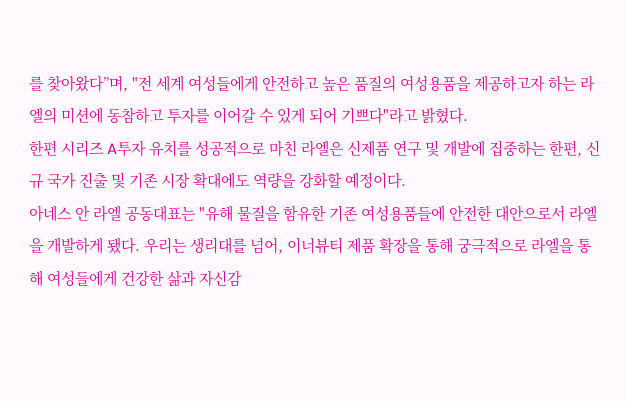를 찾아왔다”며, "전 세계 여성들에게 안전하고 높은 품질의 여성용품을 제공하고자 하는 라엘의 미션에 동참하고 투자를 이어갈 수 있게 되어 기쁘다"라고 밝혔다.
한편 시리즈 A투자 유치를 성공적으로 마친 라엘은 신제품 연구 및 개발에 집중하는 한편, 신규 국가 진출 및 기존 시장 확대에도 역량을 강화할 예정이다.
아네스 안 라엘 공동대표는 "유해 물질을 함유한 기존 여성용품들에 안전한 대안으로서 라엘을 개발하게 됐다. 우리는 생리대를 넘어, 이너뷰티 제품 확장을 통해 궁극적으로 라엘을 통해 여성들에게 건강한 삶과 자신감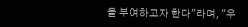을 부여하고자 한다"라며, "우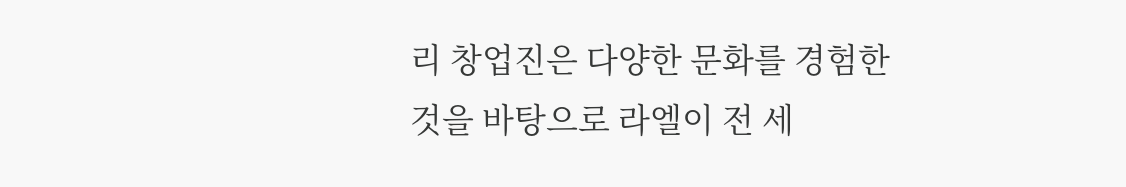리 창업진은 다양한 문화를 경험한 것을 바탕으로 라엘이 전 세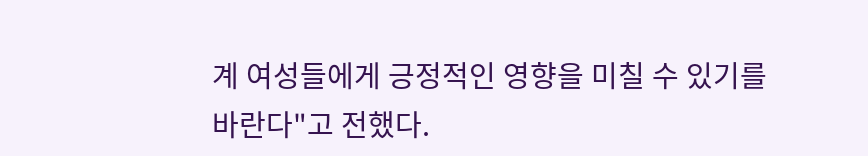계 여성들에게 긍정적인 영향을 미칠 수 있기를 바란다"고 전했다.